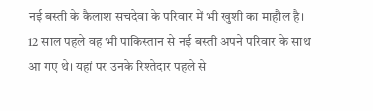नई बस्ती के कैलाश सचदेवा के परिवार में भी खुशी का माहौल है। 12 साल पहले वह भी पाकिस्तान से नई बस्ती अपने परिवार के साथ आ गए थे। यहां पर उनके रिश्तेदार पहले से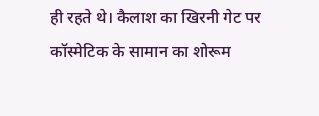ही रहते थे। कैलाश का खिरनी गेट पर कॉस्मेटिक के सामान का शोरूम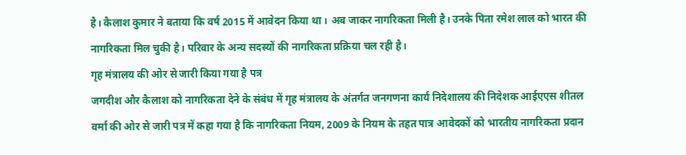है। कैलाश कुमार ने बताया कि वर्ष 2015 में आवेदन किया था। अब जाकर नागरिकता मिली है। उनके पिता रमेश लाल को भारत की नागरिकता मिल चुकी है। परिवार के अन्य सदस्यों की नागरिकता प्रक्रिया चल रही है।
गृह मंत्रालय की ओर से जारी किया गया है पत्र
जगदीश और कैलाश को नागरिकता देने के संबंध में गृह मंत्रालय के अंतर्गत जनगणना कार्य निदेशालय की निदेशक आईएएस शीतल वर्मा की ओर से जारी पत्र में कहा गया है कि नागरिकता नियम, 2009 के नियम के तहत पात्र आवेदकों को भारतीय नागरिकता प्रदान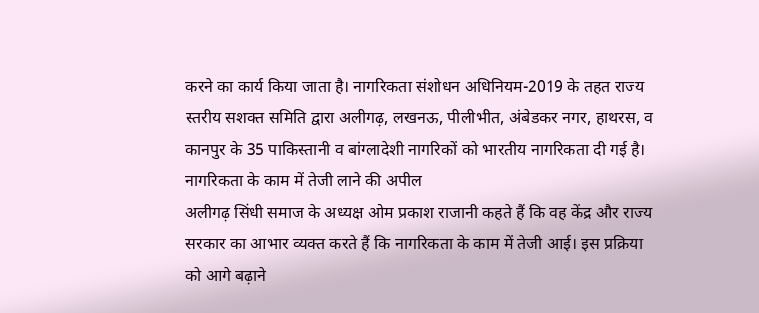करने का कार्य किया जाता है। नागरिकता संशोधन अधिनियम-2019 के तहत राज्य स्तरीय सशक्त समिति द्वारा अलीगढ़, लखनऊ, पीलीभीत, अंबेडकर नगर, हाथरस, व कानपुर के 35 पाकिस्तानी व बांग्लादेशी नागरिकों को भारतीय नागरिकता दी गई है।
नागरिकता के काम में तेजी लाने की अपील
अलीगढ़ सिंधी समाज के अध्यक्ष ओम प्रकाश राजानी कहते हैं कि वह केंद्र और राज्य सरकार का आभार व्यक्त करते हैं कि नागरिकता के काम में तेजी आई। इस प्रक्रिया को आगे बढ़ाने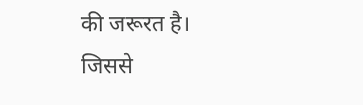की जरूरत है। जिससे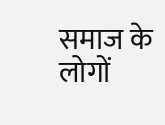समाज के लोगों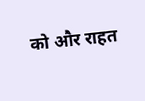को और राहत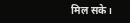मिल सके।